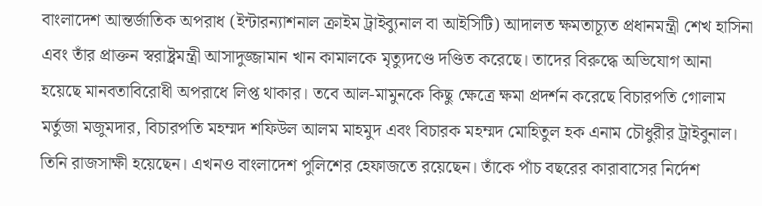বাংলাদেশ আন্তর্জাতিক অপরাধ (ইন্টারন্যাশনাল ক্রাইম ট্রাইব্যুনাল বা আইসিটি) আদালত ক্ষমতাচ্যূত প্রধানমন্ত্রী শেখ হাসিনা এবং তাঁর প্রাক্তন স্বরাষ্ট্রমন্ত্রী আসাদুজ্জামান খান কামালকে মৃত্যুদণ্ডে দণ্ডিত করেছে। তাদের বিরুদ্ধে অভিযোগ আনা হয়েছে মানবতাবিরোধী অপরাধে লিপ্ত থাকার। তবে আল-মামুনকে কিছু ক্ষেত্রে ক্ষমা প্রদর্শন করেছে বিচারপতি গোলাম মর্তুজা মজুমদার, বিচারপতি মহম্মদ শফিউল আলম মাহমুদ এবং বিচারক মহম্মদ মোহিতুল হক এনাম চৌধুরীর ট্রাইবুনাল। তিনি রাজসাক্ষী হয়েছেন। এখনও বাংলাদেশ পুলিশের হেফাজতে রয়েছেন। তাঁকে পাঁচ বছরের কারাবাসের নির্দেশ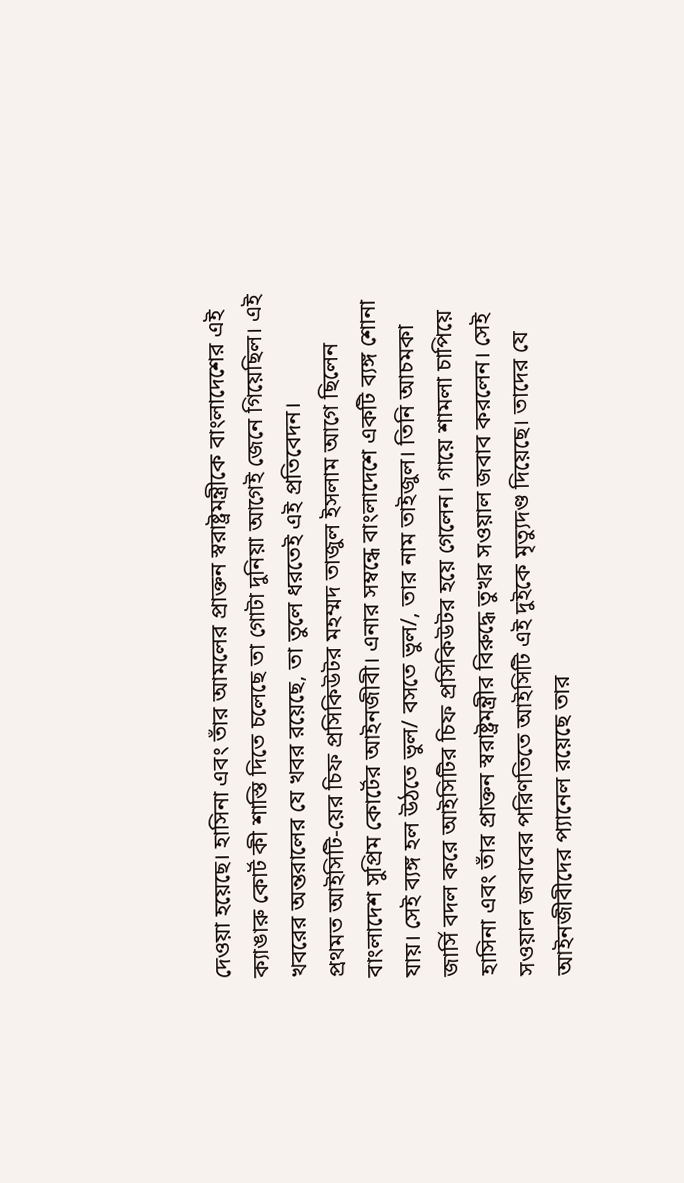দেওয়া হয়েছে। হাসিনা এবং তাঁর আমলের প্রাক্তন স্বরাষ্ট্রমন্ত্রীকে বাংলাদেশের এই ক্যাঙারু কোর্ট কী শাস্তি দিতে চলেছে তা গোটা দুনিয়া আগেই জেনে গিয়েছিল। এই খবরের অন্তরালের যে খবর রয়েছে, তা তুলে ধরতেই এই প্রতিবেদন।
প্রথমত আইসিটি-য়ের চিফ প্রসিকিউটর মহম্মদ তাজুল ইসলাম আগে ছিলেন বাংলাদেশ সুপ্রিম কোর্টের আইনজীবী। এনার সম্বন্ধে বাংলাদেশে একটি ব্যঙ্গ শোনা যায়। সেই ব্যঙ্গ হল উঠতে ভুল/ বসতে ভুল/, তার নাম তাইজুল। তিনি আচমকা জার্সি বদল করে আইসিটির চিফ প্রসিকিউটর হয়ে গেলেন। গায়ে শামলা চাপিয়ে হাসিনা এবং তাঁর প্রাক্তন স্বরাষ্ট্রমন্ত্রীর বিরুদ্ধে তুখর সওয়াল জবাব করলেন। সেই সওয়াল জবাবের পরিণতিতে আইসিটি এই দুইকে মৃত্যুদণ্ড দিয়েছে। তাদের যে আইনজীবীদের প্যানেল রয়েছে তার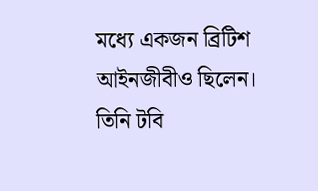মধ্যে একজন ব্রিটিশ আইনজীবীও ছিলেন। তিনি টবি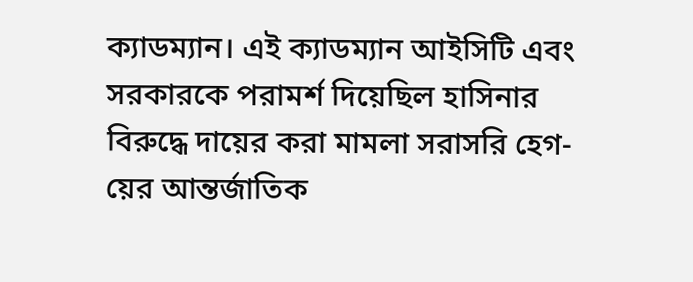ক্যাডম্যান। এই ক্যাডম্যান আইসিটি এবং সরকারকে পরামর্শ দিয়েছিল হাসিনার বিরুদ্ধে দায়ের করা মামলা সরাসরি হেগ-য়ের আন্তর্জাতিক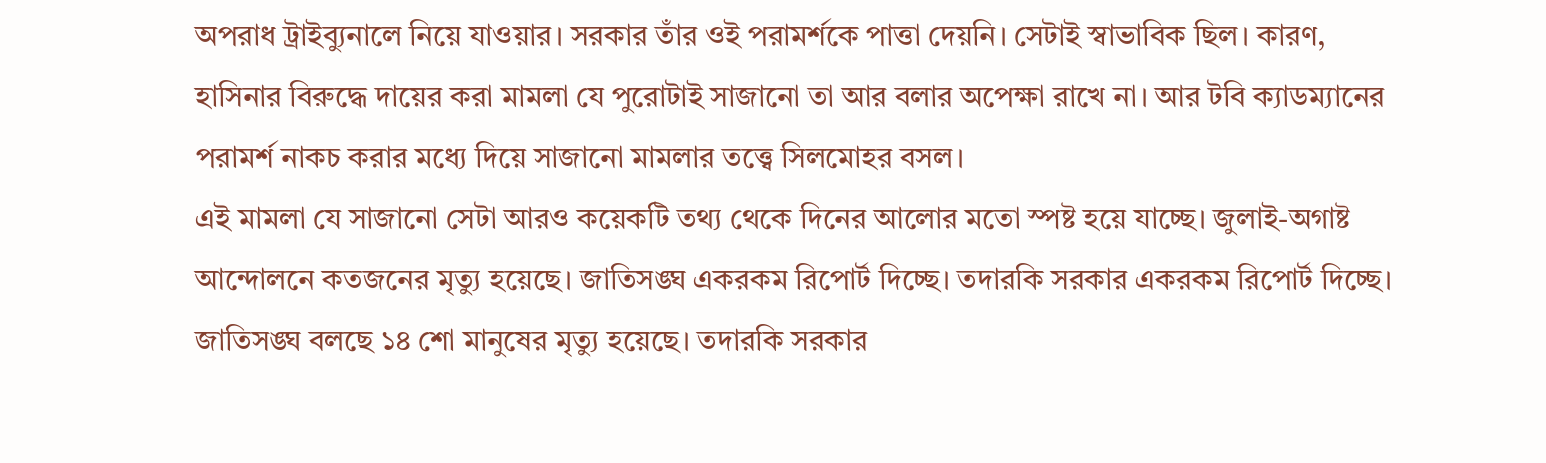অপরাধ ট্রাইব্যুনালে নিয়ে যাওয়ার। সরকার তাঁর ওই পরামর্শকে পাত্তা দেয়নি। সেটাই স্বাভাবিক ছিল। কারণ, হাসিনার বিরুদ্ধে দায়ের করা মামলা যে পুরোটাই সাজানো তা আর বলার অপেক্ষা রাখে না। আর টবি ক্যাডম্যানের পরামর্শ নাকচ করার মধ্যে দিয়ে সাজানো মামলার তত্ত্বে সিলমোহর বসল।
এই মামলা যে সাজানো সেটা আরও কয়েকটি তথ্য থেকে দিনের আলোর মতো স্পষ্ট হয়ে যাচ্ছে। জুলাই-অগাষ্ট আন্দোলনে কতজনের মৃত্যু হয়েছে। জাতিসঙ্ঘ একরকম রিপোর্ট দিচ্ছে। তদারকি সরকার একরকম রিপোর্ট দিচ্ছে। জাতিসঙ্ঘ বলছে ১৪ শো মানুষের মৃত্যু হয়েছে। তদারকি সরকার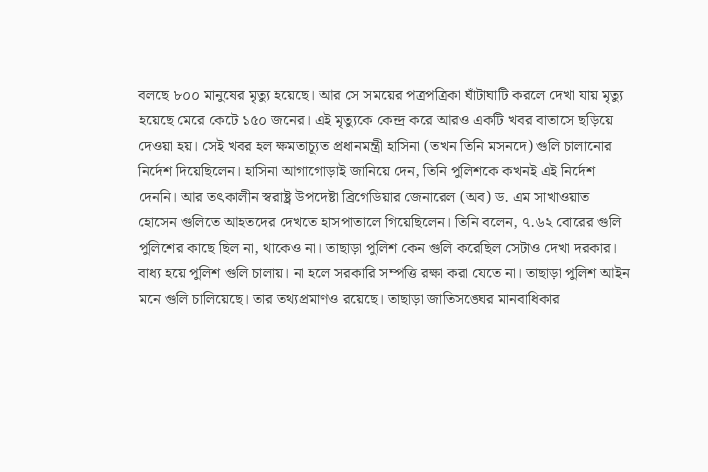বলছে ৮০০ মানুষের মৃত্যু হয়েছে। আর সে সময়ের পত্রপত্রিকা ঘাঁটাঘাটি করলে দেখা যায় মৃত্যু হয়েছে মেরে কেটে ১৫০ জনের। এই মৃত্যুকে কেন্দ্র করে আরও একটি খবর বাতাসে ছড়িয়ে দেওয়া হয়। সেই খবর হল ক্ষমতাচ্যূত প্রধানমন্ত্রী হাসিনা (তখন তিনি মসনদে) গুলি চালানোর নির্দেশ দিয়েছিলেন। হাসিনা আগাগোড়াই জানিয়ে দেন, তিনি পুলিশকে কখনই এই নির্দেশ দেননি। আর তৎকালীন স্বরাষ্ট্র উপদেষ্টা ব্রিগেডিয়ার জেনারেল (অব) ড. এম সাখাওয়াত হোসেন গুলিতে আহতদের দেখতে হাসপাতালে গিয়েছিলেন। তিনি বলেন, ৭.৬২ বোরের গুলি পুলিশের কাছে ছিল না, থাকেও না। তাছাড়া পুলিশ কেন গুলি করেছিল সেটাও দেখা দরকার। বাধ্য হয়ে পুলিশ গুলি চালায়। না হলে সরকারি সম্পত্তি রক্ষা করা যেতে না। তাছাড়া পুলিশ আইন মনে গুলি চালিয়েছে। তার তথ্যপ্রমাণও রয়েছে। তাছাড়া জাতিসঙ্ঘের মানবাধিকার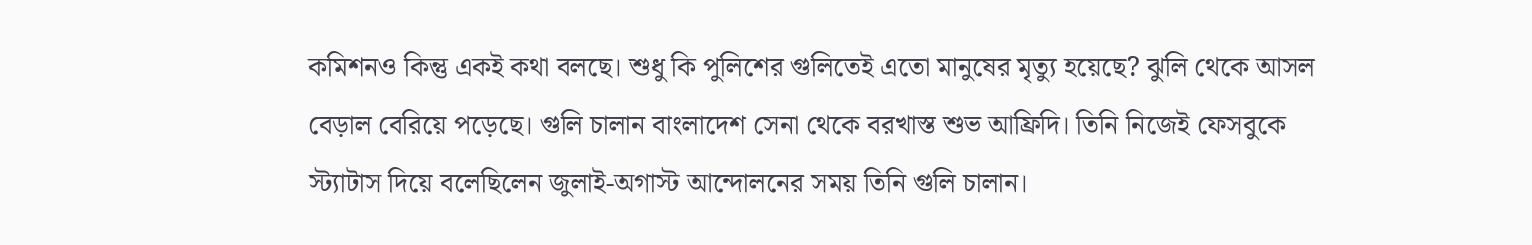কমিশনও কিন্তু একই কথা বলছে। শুধু কি পুলিশের গুলিতেই এতো মানুষের মৃত্যু হয়েছে? ঝুলি থেকে আসল বেড়াল বেরিয়ে পড়েছে। গুলি চালান বাংলাদেশ সেনা থেকে বরখাস্ত শুভ আফ্রিদি। তিনি নিজেই ফেসবুকে স্ট্যাটাস দিয়ে বলেছিলেন জুলাই-অগাস্ট আন্দোলনের সময় তিনি গুলি চালান।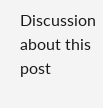Discussion about this post